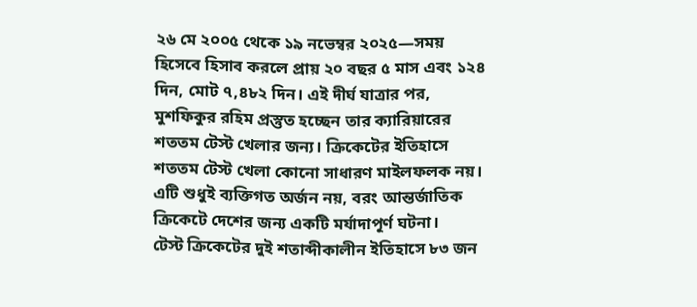২৬ মে ২০০৫ থেকে ১৯ নভেম্বর ২০২৫—সময় হিসেবে হিসাব করলে প্রায় ২০ বছর ৫ মাস এবং ১২৪ দিন, মোট ৭,৪৮২ দিন। এই দীর্ঘ যাত্রার পর, মুশফিকুর রহিম প্রস্তুত হচ্ছেন তার ক্যারিয়ারের শততম টেস্ট খেলার জন্য। ক্রিকেটের ইতিহাসে শততম টেস্ট খেলা কোনো সাধারণ মাইলফলক নয়। এটি শুধুই ব্যক্তিগত অর্জন নয়, বরং আন্তর্জাতিক ক্রিকেটে দেশের জন্য একটি মর্যাদাপূর্ণ ঘটনা।
টেস্ট ক্রিকেটের দুই শতাব্দীকালীন ইতিহাসে ৮৩ জন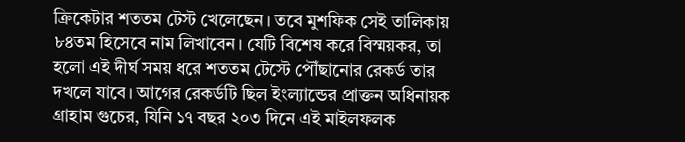ক্রিকেটার শততম টেস্ট খেলেছেন। তবে মুশফিক সেই তালিকায় ৮৪তম হিসেবে নাম লিখাবেন। যেটি বিশেষ করে বিস্ময়কর, তা হলো এই দীর্ঘ সময় ধরে শততম টেস্টে পৌঁছানোর রেকর্ড তার দখলে যাবে। আগের রেকর্ডটি ছিল ইংল্যান্ডের প্রাক্তন অধিনায়ক গ্রাহাম গুচের, যিনি ১৭ বছর ২০৩ দিনে এই মাইলফলক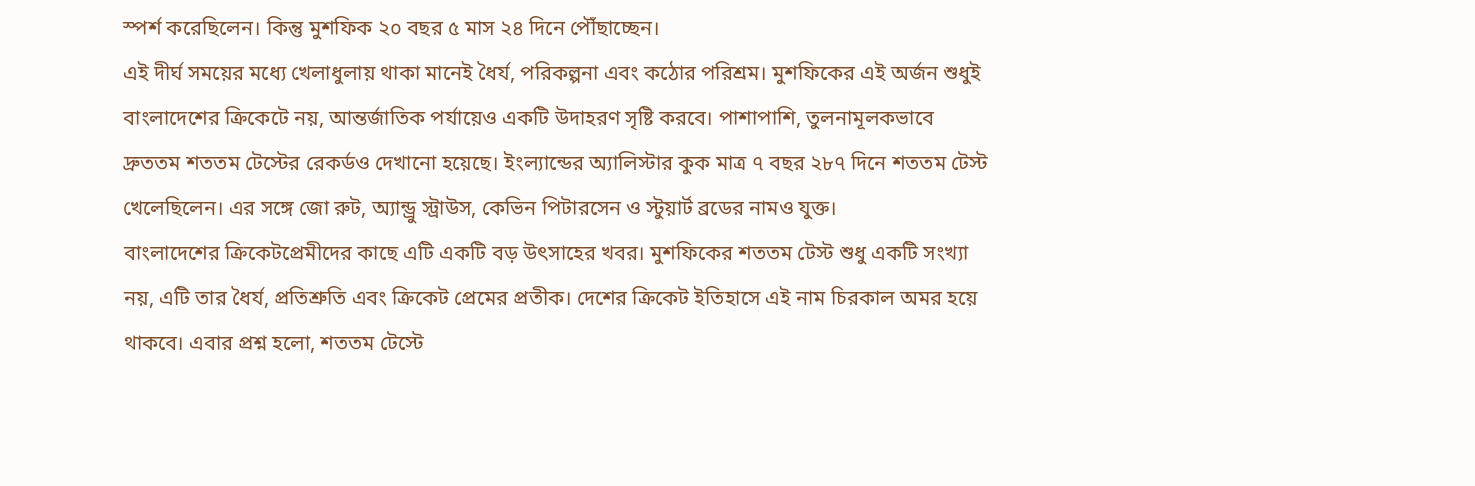স্পর্শ করেছিলেন। কিন্তু মুশফিক ২০ বছর ৫ মাস ২৪ দিনে পৌঁছাচ্ছেন।
এই দীর্ঘ সময়ের মধ্যে খেলাধুলায় থাকা মানেই ধৈর্য, পরিকল্পনা এবং কঠোর পরিশ্রম। মুশফিকের এই অর্জন শুধুই বাংলাদেশের ক্রিকেটে নয়, আন্তর্জাতিক পর্যায়েও একটি উদাহরণ সৃষ্টি করবে। পাশাপাশি, তুলনামূলকভাবে দ্রুততম শততম টেস্টের রেকর্ডও দেখানো হয়েছে। ইংল্যান্ডের অ্যালিস্টার কুক মাত্র ৭ বছর ২৮৭ দিনে শততম টেস্ট খেলেছিলেন। এর সঙ্গে জো রুট, অ্যান্ড্রু স্ট্রাউস, কেভিন পিটারসেন ও স্টুয়ার্ট ব্রডের নামও যুক্ত।
বাংলাদেশের ক্রিকেটপ্রেমীদের কাছে এটি একটি বড় উৎসাহের খবর। মুশফিকের শততম টেস্ট শুধু একটি সংখ্যা নয়, এটি তার ধৈর্য, প্রতিশ্রুতি এবং ক্রিকেট প্রেমের প্রতীক। দেশের ক্রিকেট ইতিহাসে এই নাম চিরকাল অমর হয়ে থাকবে। এবার প্রশ্ন হলো, শততম টেস্টে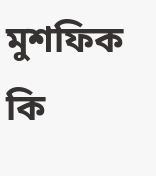মুশফিক কি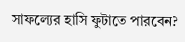সাফল্যের হাসি ফুটাতে পারবেন?